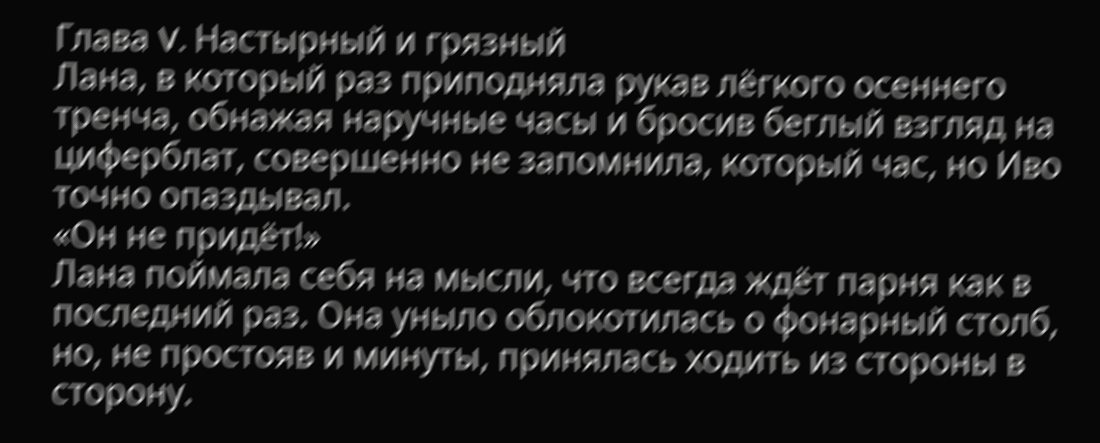Глава V. Настырный и грязный
Лана, в который раз приподняла рукав лёгкого осеннего тренча, обнажая наручные часы и бросив беглый взгляд на циферблат, совершенно не запомнила, который час, но Иво точно опаздывал.
«Он не придёт!»
Лана поймала себя на мысли, что всегда ждёт парня как в последний раз. Она уныло облокотилась о фонарный столб, но, не простояв и минуты, принялась ходить из стороны в сторону.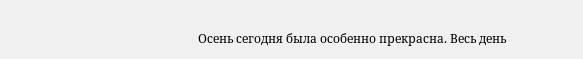Осень сегодня была особенно прекрасна. Весь день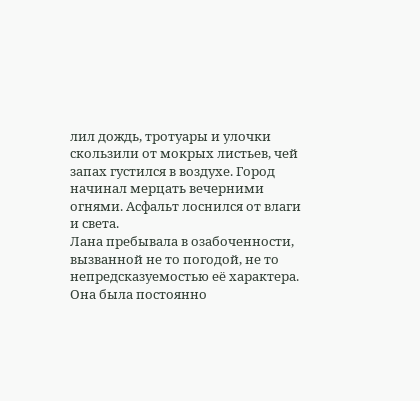лил дождь, тротуары и улочки скользили от мокрых листьев, чей запах густился в воздухе. Город начинал мерцать вечерними огнями. Асфальт лоснился от влаги и света.
Лана пребывала в озабоченности, вызванной не то погодой, не то непредсказуемостью её характера. Она была постоянно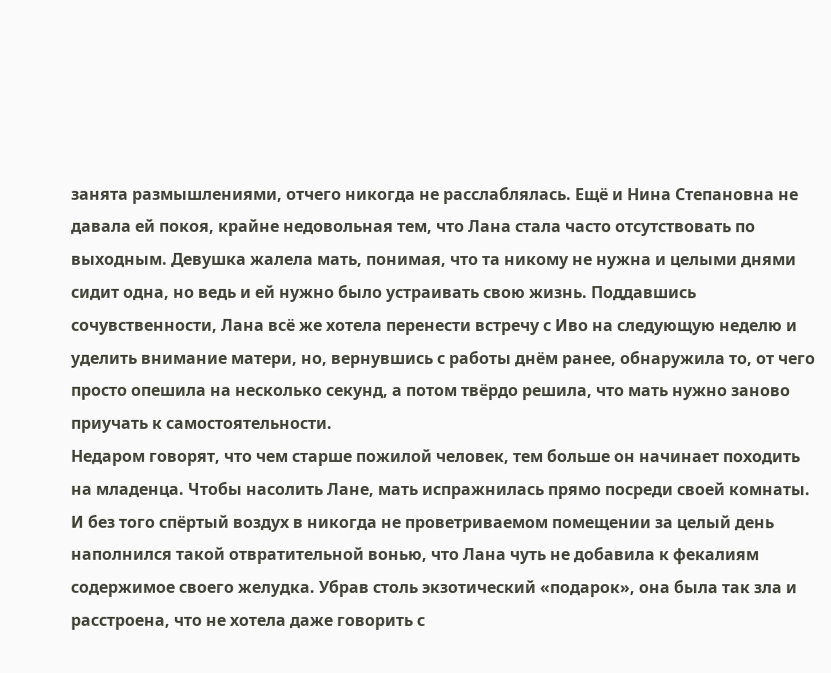занята размышлениями, отчего никогда не расслаблялась. Ещё и Нина Степановна не давала ей покоя, крайне недовольная тем, что Лана стала часто отсутствовать по выходным. Девушка жалела мать, понимая, что та никому не нужна и целыми днями сидит одна, но ведь и ей нужно было устраивать свою жизнь. Поддавшись сочувственности, Лана всё же хотела перенести встречу с Иво на следующую неделю и уделить внимание матери, но, вернувшись с работы днём ранее, обнаружила то, от чего просто опешила на несколько секунд, а потом твёрдо решила, что мать нужно заново приучать к самостоятельности.
Недаром говорят, что чем старше пожилой человек, тем больше он начинает походить на младенца. Чтобы насолить Лане, мать испражнилась прямо посреди своей комнаты. И без того спёртый воздух в никогда не проветриваемом помещении за целый день наполнился такой отвратительной вонью, что Лана чуть не добавила к фекалиям содержимое своего желудка. Убрав столь экзотический «подарок», она была так зла и расстроена, что не хотела даже говорить с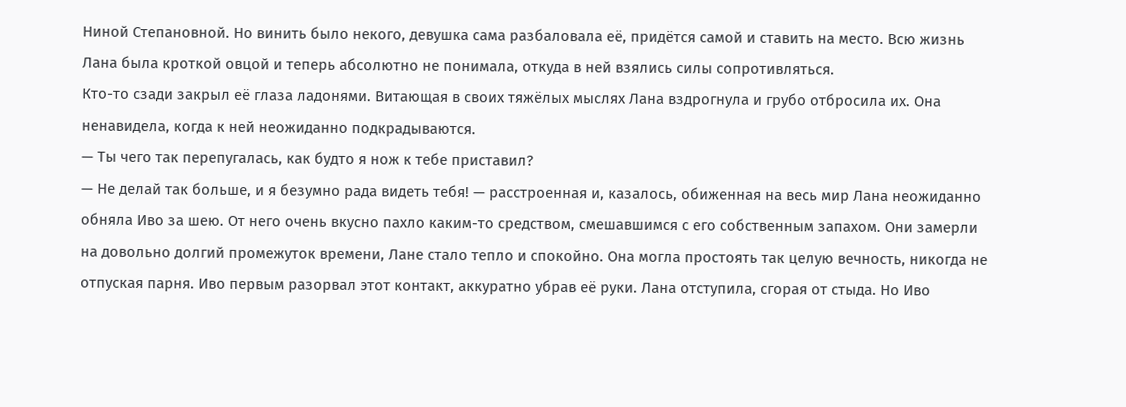Ниной Степановной. Но винить было некого, девушка сама разбаловала её, придётся самой и ставить на место. Всю жизнь Лана была кроткой овцой и теперь абсолютно не понимала, откуда в ней взялись силы сопротивляться.
Кто-то сзади закрыл её глаза ладонями. Витающая в своих тяжёлых мыслях Лана вздрогнула и грубо отбросила их. Она ненавидела, когда к ней неожиданно подкрадываются.
— Ты чего так перепугалась, как будто я нож к тебе приставил?
— Не делай так больше, и я безумно рада видеть тебя! — расстроенная и, казалось, обиженная на весь мир Лана неожиданно обняла Иво за шею. От него очень вкусно пахло каким-то средством, смешавшимся с его собственным запахом. Они замерли на довольно долгий промежуток времени, Лане стало тепло и спокойно. Она могла простоять так целую вечность, никогда не отпуская парня. Иво первым разорвал этот контакт, аккуратно убрав её руки. Лана отступила, сгорая от стыда. Но Иво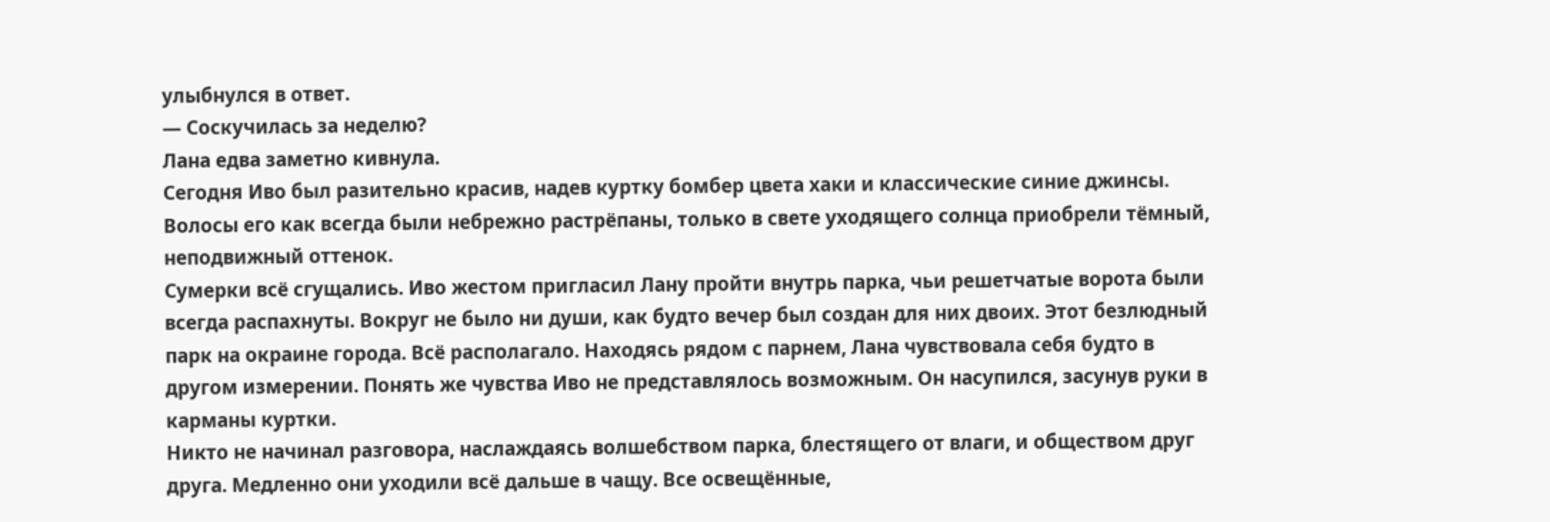улыбнулся в ответ.
— Соскучилась за неделю?
Лана едва заметно кивнула.
Сегодня Иво был разительно красив, надев куртку бомбер цвета хаки и классические синие джинсы. Волосы его как всегда были небрежно растрёпаны, только в свете уходящего солнца приобрели тёмный, неподвижный оттенок.
Сумерки всё сгущались. Иво жестом пригласил Лану пройти внутрь парка, чьи решетчатые ворота были всегда распахнуты. Вокруг не было ни души, как будто вечер был создан для них двоих. Этот безлюдный парк на окраине города. Всё располагало. Находясь рядом с парнем, Лана чувствовала себя будто в другом измерении. Понять же чувства Иво не представлялось возможным. Он насупился, засунув руки в карманы куртки.
Никто не начинал разговора, наслаждаясь волшебством парка, блестящего от влаги, и обществом друг друга. Медленно они уходили всё дальше в чащу. Все освещённые,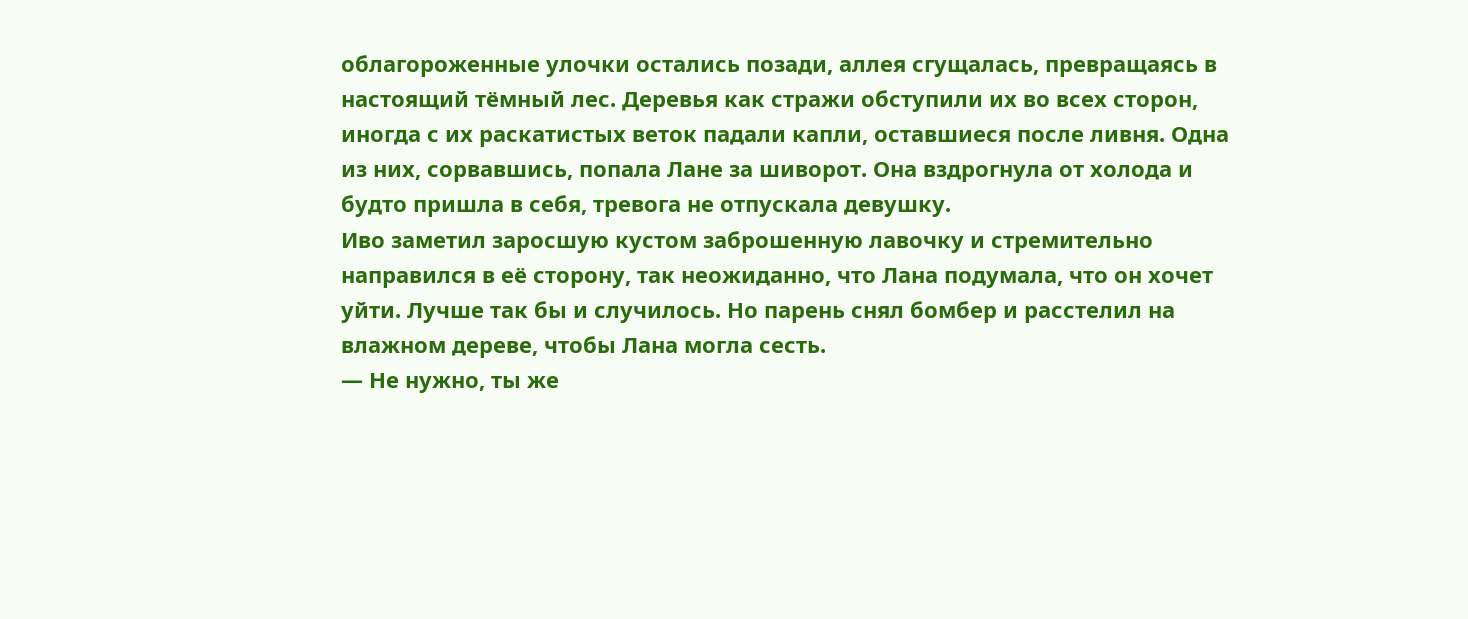облагороженные улочки остались позади, аллея сгущалась, превращаясь в настоящий тёмный лес. Деревья как стражи обступили их во всех сторон, иногда с их раскатистых веток падали капли, оставшиеся после ливня. Одна из них, сорвавшись, попала Лане за шиворот. Она вздрогнула от холода и будто пришла в себя, тревога не отпускала девушку.
Иво заметил заросшую кустом заброшенную лавочку и стремительно направился в её сторону, так неожиданно, что Лана подумала, что он хочет уйти. Лучше так бы и случилось. Но парень снял бомбер и расстелил на влажном дереве, чтобы Лана могла сесть.
— Не нужно, ты же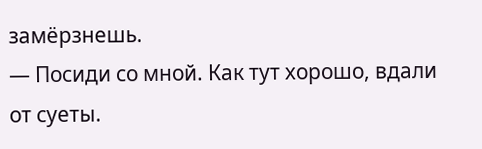замёрзнешь.
— Посиди со мной. Как тут хорошо, вдали от суеты.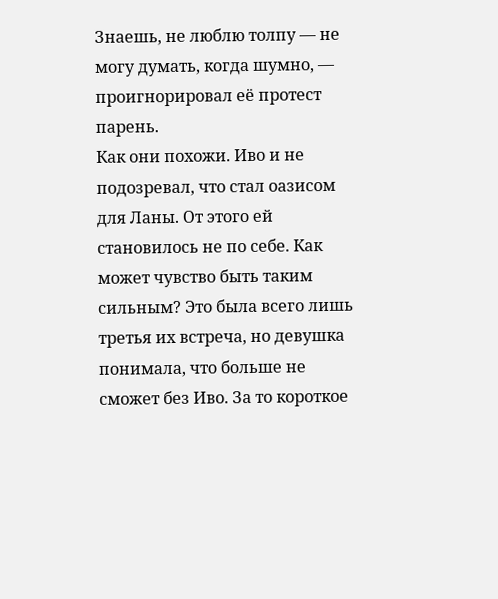Знаешь, не люблю толпу — не могу думать, когда шумно, — проигнорировал её протест парень.
Как они похожи. Иво и не подозревал, что стал оазисом для Ланы. От этого ей становилось не по себе. Как может чувство быть таким сильным? Это была всего лишь третья их встреча, но девушка понимала, что больше не сможет без Иво. За то короткое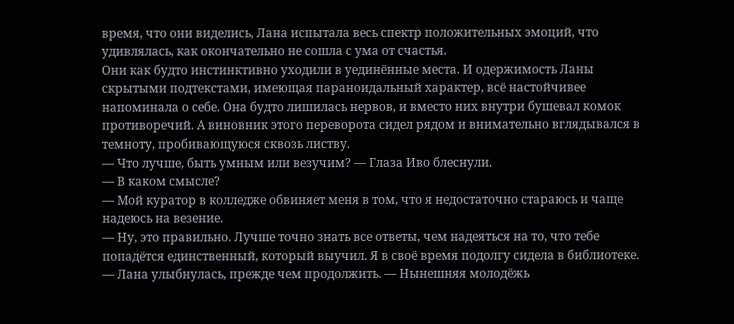время, что они виделись, Лана испытала весь спектр положительных эмоций, что удивлялась, как окончательно не сошла с ума от счастья.
Они как будто инстинктивно уходили в уединённые места. И одержимость Ланы скрытыми подтекстами, имеющая параноидальный характер, всё настойчивее напоминала о себе. Она будто лишилась нервов, и вместо них внутри бушевал комок противоречий. А виновник этого переворота сидел рядом и внимательно вглядывался в темноту, пробивающуюся сквозь листву.
— Что лучше, быть умным или везучим? — Глаза Иво блеснули.
— В каком смысле?
— Мой куратор в колледже обвиняет меня в том, что я недостаточно стараюсь и чаще надеюсь на везение.
— Ну, это правильно. Лучше точно знать все ответы, чем надеяться на то, что тебе попадётся единственный, который выучил. Я в своё время подолгу сидела в библиотеке. — Лана улыбнулась, прежде чем продолжить. — Нынешняя молодёжь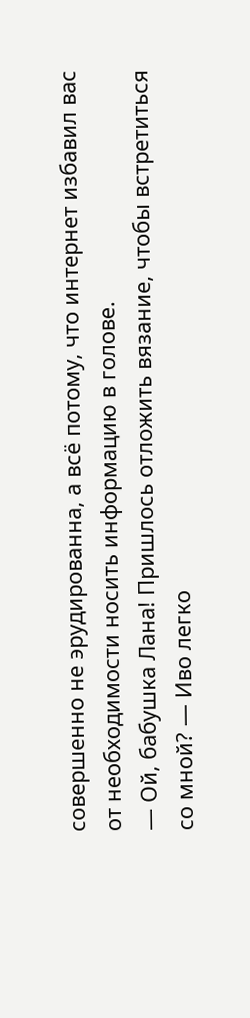совершенно не эрудированна, а всё потому, что интернет избавил вас от необходимости носить информацию в голове.
— Ой, бабушка Лана! Пришлось отложить вязание, чтобы встретиться со мной? — Иво легко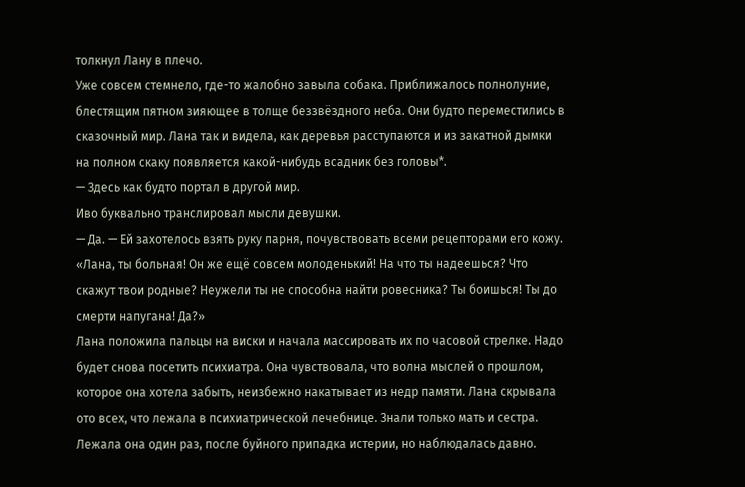толкнул Лану в плечо.
Уже совсем стемнело, где-то жалобно завыла собака. Приближалось полнолуние, блестящим пятном зияющее в толще беззвёздного неба. Они будто переместились в сказочный мир. Лана так и видела, как деревья расступаются и из закатной дымки на полном скаку появляется какой-нибудь всадник без головы*.
— Здесь как будто портал в другой мир.
Иво буквально транслировал мысли девушки.
— Да. — Ей захотелось взять руку парня, почувствовать всеми рецепторами его кожу.
«Лана, ты больная! Он же ещё совсем молоденький! На что ты надеешься? Что скажут твои родные? Неужели ты не способна найти ровесника? Ты боишься! Ты до смерти напугана! Да?»
Лана положила пальцы на виски и начала массировать их по часовой стрелке. Надо будет снова посетить психиатра. Она чувствовала, что волна мыслей о прошлом, которое она хотела забыть, неизбежно накатывает из недр памяти. Лана скрывала ото всех, что лежала в психиатрической лечебнице. Знали только мать и сестра. Лежала она один раз, после буйного припадка истерии, но наблюдалась давно.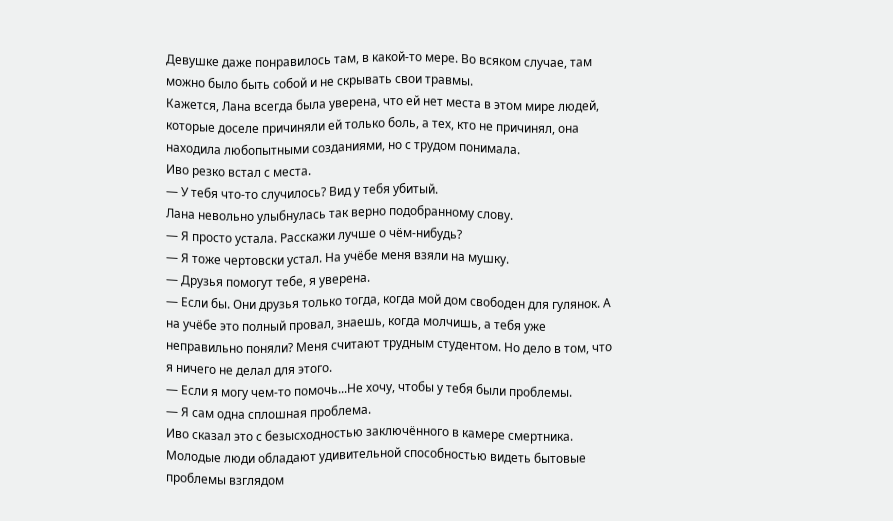Девушке даже понравилось там, в какой-то мере. Во всяком случае, там можно было быть собой и не скрывать свои травмы.
Кажется, Лана всегда была уверена, что ей нет места в этом мире людей, которые доселе причиняли ей только боль, а тех, кто не причинял, она находила любопытными созданиями, но с трудом понимала.
Иво резко встал с места.
— У тебя что-то случилось? Вид у тебя убитый.
Лана невольно улыбнулась так верно подобранному слову.
— Я просто устала. Расскажи лучше о чём-нибудь?
— Я тоже чертовски устал. На учёбе меня взяли на мушку.
— Друзья помогут тебе, я уверена.
— Если бы. Они друзья только тогда, когда мой дом свободен для гулянок. А на учёбе это полный провал, знаешь, когда молчишь, а тебя уже неправильно поняли? Меня считают трудным студентом. Но дело в том, что я ничего не делал для этого.
— Если я могу чем-то помочь...Не хочу, чтобы у тебя были проблемы.
— Я сам одна сплошная проблема.
Иво сказал это с безысходностью заключённого в камере смертника. Молодые люди обладают удивительной способностью видеть бытовые проблемы взглядом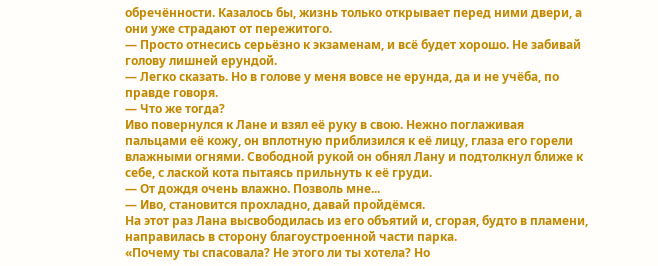обречённости. Казалось бы, жизнь только открывает перед ними двери, а они уже страдают от пережитого.
— Просто отнесись серьёзно к экзаменам, и всё будет хорошо. Не забивай голову лишней ерундой.
— Легко сказать. Но в голове у меня вовсе не ерунда, да и не учёба, по правде говоря.
— Что же тогда?
Иво повернулся к Лане и взял её руку в свою. Нежно поглаживая пальцами её кожу, он вплотную приблизился к её лицу, глаза его горели влажными огнями. Свободной рукой он обнял Лану и подтолкнул ближе к себе, с лаской кота пытаясь прильнуть к её груди.
— От дождя очень влажно. Позволь мне...
— Иво, становится прохладно, давай пройдёмся.
На этот раз Лана высвободилась из его объятий и, сгорая, будто в пламени, направилась в сторону благоустроенной части парка.
«Почему ты спасовала? Не этого ли ты хотела? Но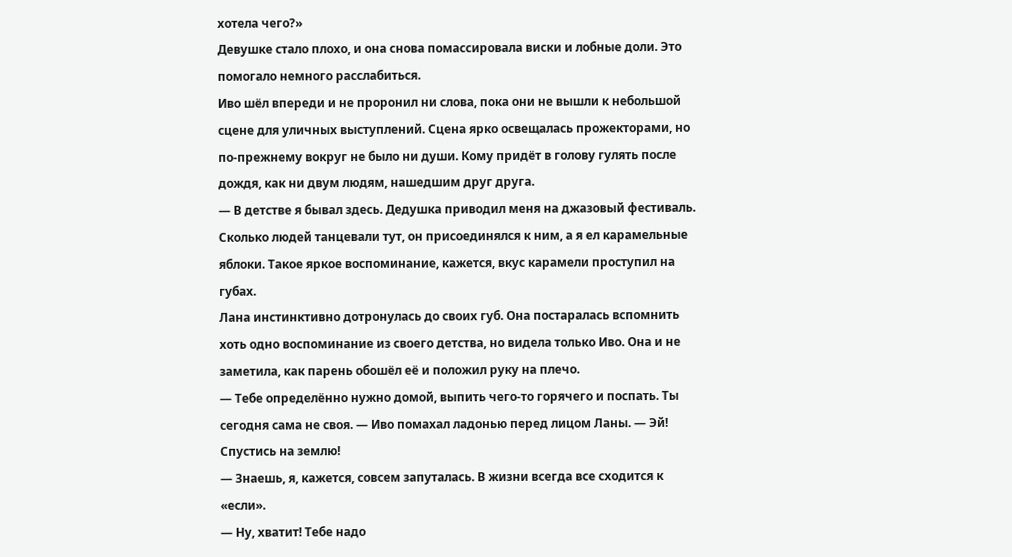хотела чего?»
Девушке стало плохо, и она снова помассировала виски и лобные доли. Это помогало немного расслабиться.
Иво шёл впереди и не проронил ни слова, пока они не вышли к небольшой сцене для уличных выступлений. Сцена ярко освещалась прожекторами, но по-прежнему вокруг не было ни души. Кому придёт в голову гулять после дождя, как ни двум людям, нашедшим друг друга.
— В детстве я бывал здесь. Дедушка приводил меня на джазовый фестиваль. Сколько людей танцевали тут, он присоединялся к ним, а я ел карамельные яблоки. Такое яркое воспоминание, кажется, вкус карамели проступил на губах.
Лана инстинктивно дотронулась до своих губ. Она постаралась вспомнить хоть одно воспоминание из своего детства, но видела только Иво. Она и не заметила, как парень обошёл её и положил руку на плечо.
— Тебе определённо нужно домой, выпить чего-то горячего и поспать. Ты сегодня сама не своя. — Иво помахал ладонью перед лицом Ланы. — Эй! Спустись на землю!
— Знаешь, я, кажется, совсем запуталась. В жизни всегда все сходится к «если».
— Ну, хватит! Тебе надо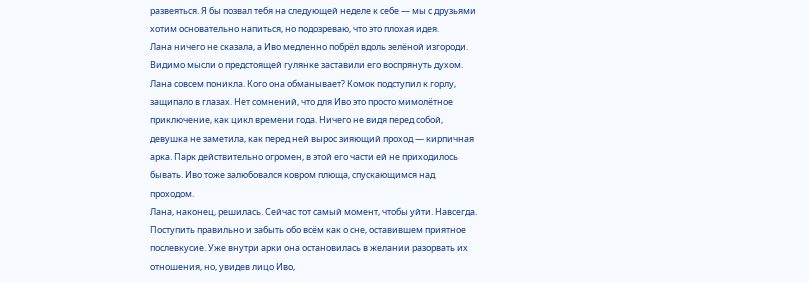развеяться. Я бы позвал тебя на следующей неделе к себе — мы с друзьями хотим основательно напиться, но подозреваю, что это плохая идея.
Лана ничего не сказала, а Иво медленно побрёл вдоль зелёной изгороди. Видимо мысли о предстоящей гулянке заставили его воспрянуть духом.
Лана совсем поникла. Кого она обманывает? Комок подступил к горлу, защипало в глазах. Нет сомнений, что для Иво это просто мимолётное приключение, как цикл времени года. Ничего не видя перед собой, девушка не заметила, как перед ней вырос зияющий проход — кирпичная арка. Парк действительно огромен, в этой его части ей не приходилось бывать. Иво тоже залюбовался ковром плюща, спускающимся над проходом.
Лана, наконец, решилась. Сейчас тот самый момент, чтобы уйти. Навсегда. Поступить правильно и забыть обо всём как о сне, оставившем приятное послевкусие. Уже внутри арки она остановилась в желании разорвать их отношения, но, увидев лицо Иво,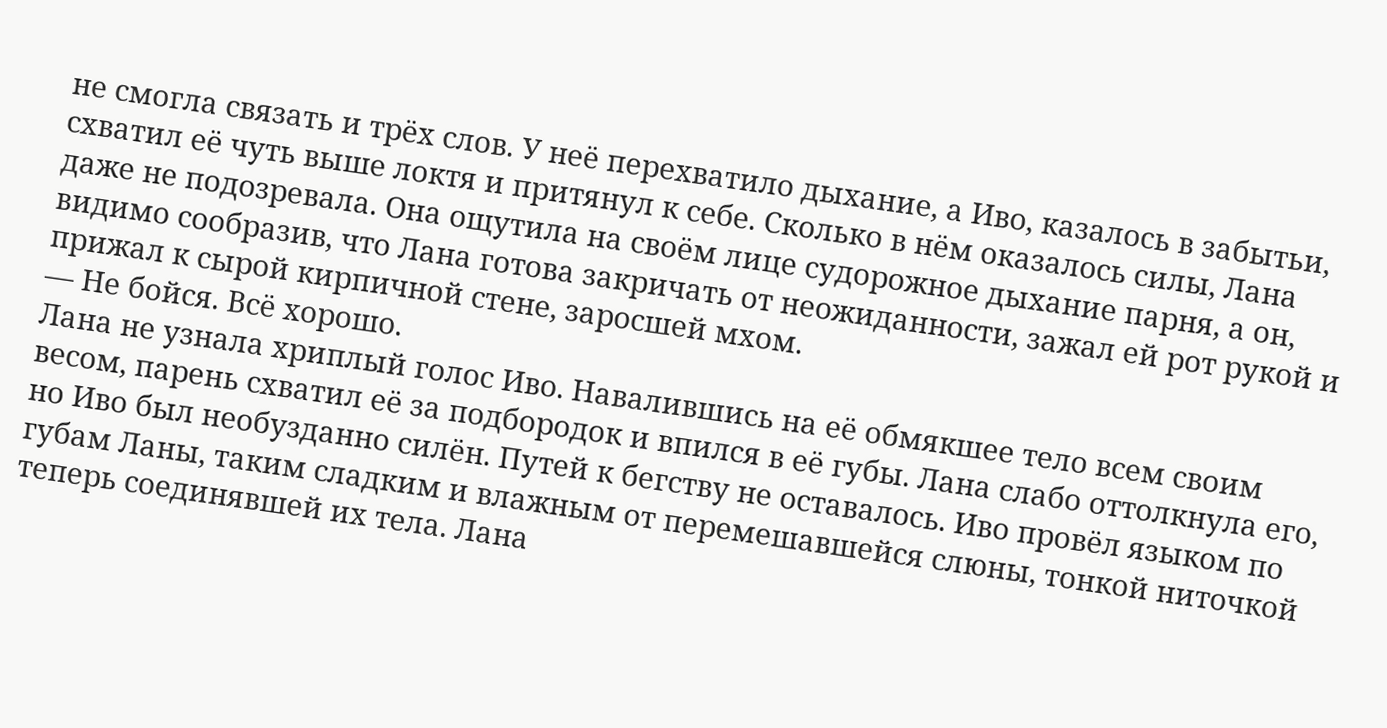не смогла связать и трёх слов. У неё перехватило дыхание, а Иво, казалось в забытьи, схватил её чуть выше локтя и притянул к себе. Сколько в нём оказалось силы, Лана даже не подозревала. Она ощутила на своём лице судорожное дыхание парня, а он, видимо сообразив, что Лана готова закричать от неожиданности, зажал ей рот рукой и прижал к сырой кирпичной стене, заросшей мхом.
— Не бойся. Всё хорошо.
Лана не узнала хриплый голос Иво. Навалившись на её обмякшее тело всем своим весом, парень схватил её за подбородок и впился в её губы. Лана слабо оттолкнула его, но Иво был необузданно силён. Путей к бегству не оставалось. Иво провёл языком по губам Ланы, таким сладким и влажным от перемешавшейся слюны, тонкой ниточкой теперь соединявшей их тела. Лана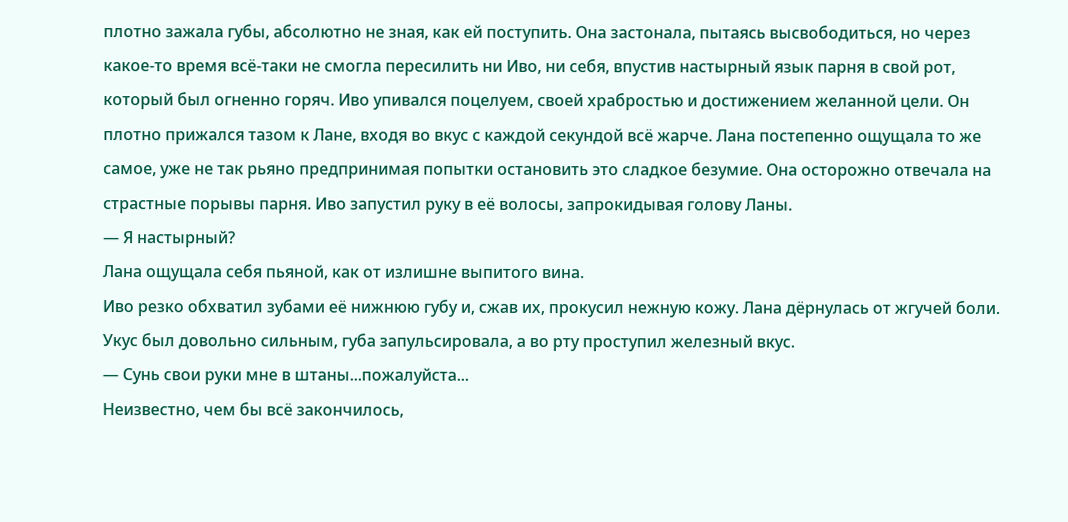плотно зажала губы, абсолютно не зная, как ей поступить. Она застонала, пытаясь высвободиться, но через какое-то время всё-таки не смогла пересилить ни Иво, ни себя, впустив настырный язык парня в свой рот, который был огненно горяч. Иво упивался поцелуем, своей храбростью и достижением желанной цели. Он плотно прижался тазом к Лане, входя во вкус с каждой секундой всё жарче. Лана постепенно ощущала то же самое, уже не так рьяно предпринимая попытки остановить это сладкое безумие. Она осторожно отвечала на страстные порывы парня. Иво запустил руку в её волосы, запрокидывая голову Ланы.
— Я настырный?
Лана ощущала себя пьяной, как от излишне выпитого вина.
Иво резко обхватил зубами её нижнюю губу и, сжав их, прокусил нежную кожу. Лана дёрнулась от жгучей боли. Укус был довольно сильным, губа запульсировала, а во рту проступил железный вкус.
— Сунь свои руки мне в штаны...пожалуйста...
Неизвестно, чем бы всё закончилось,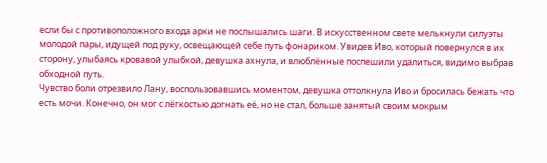если бы с противоположного входа арки не послышались шаги. В искусственном свете мелькнули силуэты молодой пары, идущей под руку, освещающей себе путь фонариком. Увидев Иво, который повернулся в их сторону, улыбаясь кровавой улыбкой, девушка ахнула, и влюблённые поспешили удалиться, видимо выбрав обходной путь.
Чувство боли отрезвило Лану, воспользовавшись моментом, девушка оттолкнула Иво и бросилась бежать что есть мочи. Конечно, он мог с лёгкостью догнать её, но не стал, больше занятый своим мокрым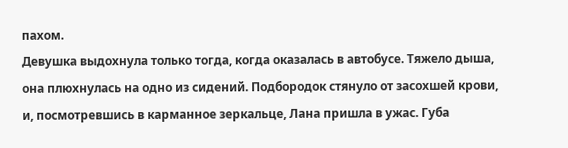пахом.
Девушка выдохнула только тогда, когда оказалась в автобусе. Тяжело дыша, она плюхнулась на одно из сидений. Подбородок стянуло от засохшей крови, и, посмотревшись в карманное зеркальце, Лана пришла в ужас. Губа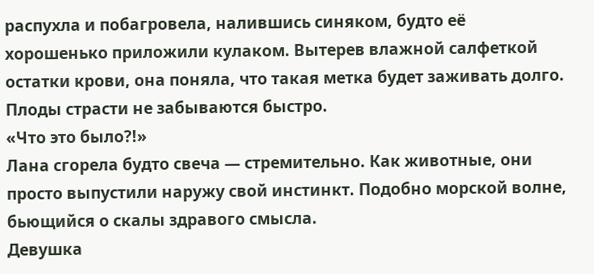распухла и побагровела, налившись синяком, будто её хорошенько приложили кулаком. Вытерев влажной салфеткой остатки крови, она поняла, что такая метка будет заживать долго. Плоды страсти не забываются быстро.
«Что это было?!»
Лана сгорела будто свеча — стремительно. Как животные, они просто выпустили наружу свой инстинкт. Подобно морской волне, бьющийся о скалы здравого смысла.
Девушка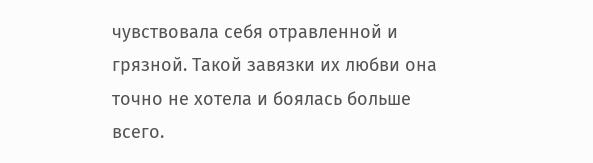чувствовала себя отравленной и грязной. Такой завязки их любви она точно не хотела и боялась больше всего.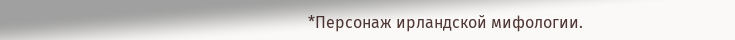*Персонаж ирландской мифологии.